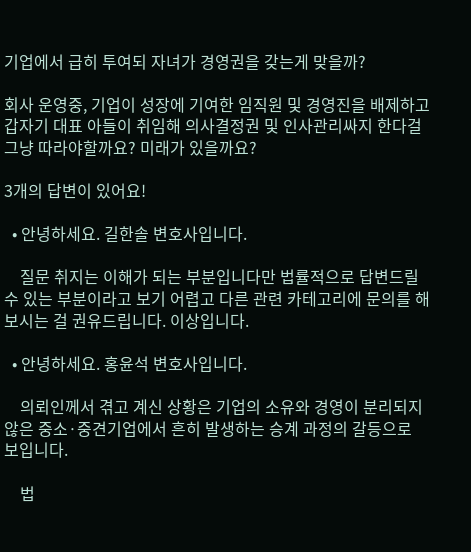기업에서 급히 투여되 자녀가 경영권을 갖는게 맞을까?

회사 운영중, 기업이 성장에 기여한 임직원 및 경영진을 배제하고 갑자기 대표 아들이 취임해 의사결정권 및 인사관리싸지 한다걸 그냥 따라야할까요? 미래가 있을까요?

3개의 답변이 있어요!

  • 안녕하세요. 길한솔 변호사입니다.

    질문 취지는 이해가 되는 부분입니다만 법률적으로 답변드릴 수 있는 부분이라고 보기 어렵고 다른 관련 카테고리에 문의를 해 보시는 걸 권유드립니다. 이상입니다.

  • 안녕하세요. 홍윤석 변호사입니다.

    의뢰인께서 겪고 계신 상황은 기업의 소유와 경영이 분리되지 않은 중소·중견기업에서 흔히 발생하는 승계 과정의 갈등으로 보입니다.

    법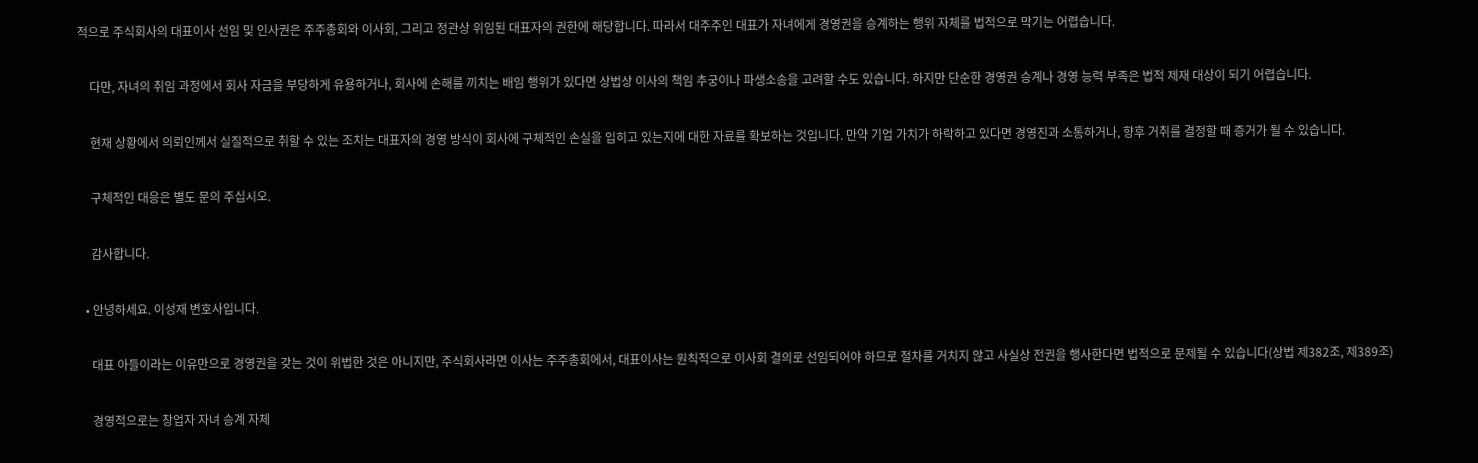적으로 주식회사의 대표이사 선임 및 인사권은 주주총회와 이사회, 그리고 정관상 위임된 대표자의 권한에 해당합니다. 따라서 대주주인 대표가 자녀에게 경영권을 승계하는 행위 자체를 법적으로 막기는 어렵습니다.

    다만, 자녀의 취임 과정에서 회사 자금을 부당하게 유용하거나, 회사에 손해를 끼치는 배임 행위가 있다면 상법상 이사의 책임 추궁이나 파생소송을 고려할 수도 있습니다. 하지만 단순한 경영권 승계나 경영 능력 부족은 법적 제재 대상이 되기 어렵습니다.

    현재 상황에서 의뢰인께서 실질적으로 취할 수 있는 조치는 대표자의 경영 방식이 회사에 구체적인 손실을 입히고 있는지에 대한 자료를 확보하는 것입니다. 만약 기업 가치가 하락하고 있다면 경영진과 소통하거나, 향후 거취를 결정할 때 증거가 될 수 있습니다.

    구체적인 대응은 별도 문의 주십시오.

    감사합니다.

  • 안녕하세요. 이성재 변호사입니다.

    대표 아들이라는 이유만으로 경영권을 갖는 것이 위법한 것은 아니지만, 주식회사라면 이사는 주주총회에서, 대표이사는 원칙적으로 이사회 결의로 선임되어야 하므로 절차를 거치지 않고 사실상 전권을 행사한다면 법적으로 문제될 수 있습니다(상법 제382조, 제389조)

    경영적으로는 창업자 자녀 승계 자체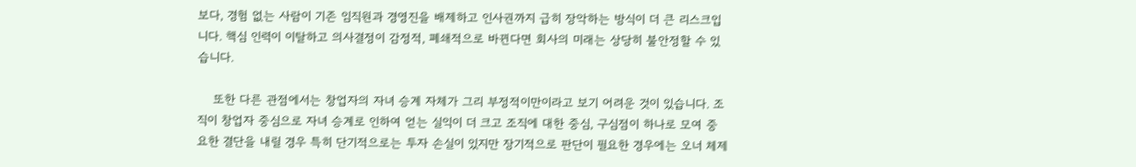보다, 경험 없는 사람이 기존 임직원과 경영진을 배제하고 인사권까지 급히 장악하는 방식이 더 큰 리스크입니다. 핵심 인력이 이탈하고 의사결정이 감정적, 폐쇄적으로 바뀐다면 회사의 미래는 상당히 불안정할 수 있습니다.

    또한 다른 관점에서는 창업자의 자녀 승계 자체가 그리 부정적이만이라고 보기 어려운 것이 있습니다. 조직이 창업자 중심으로 자녀 승계로 인하여 얻는 실익이 더 크고 조직에 대한 중심, 구심점이 하나로 모여 중요한 결단을 내릴 경우 특히 단기적으로는 투자 손실이 있지만 장기적으로 판단이 필요한 경우에는 오너 체제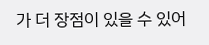가 더 장점이 있을 수 있어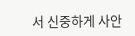서 신중하게 사안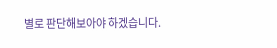별로 판단해보아야 하겠습니다.